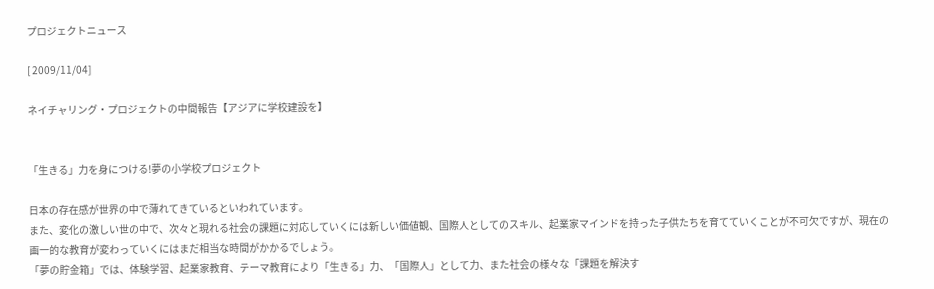プロジェクトニュース

[ 2009/11/04]

ネイチャリング・プロジェクトの中間報告【アジアに学校建設を】


「生きる」力を身につける!夢の小学校プロジェクト

日本の存在感が世界の中で薄れてきているといわれています。
また、変化の激しい世の中で、次々と現れる社会の課題に対応していくには新しい価値観、国際人としてのスキル、起業家マインドを持った子供たちを育てていくことが不可欠ですが、現在の画一的な教育が変わっていくにはまだ相当な時間がかかるでしょう。
「夢の貯金箱」では、体験学習、起業家教育、テーマ教育により「生きる」力、「国際人」として力、また社会の様々な「課題を解決す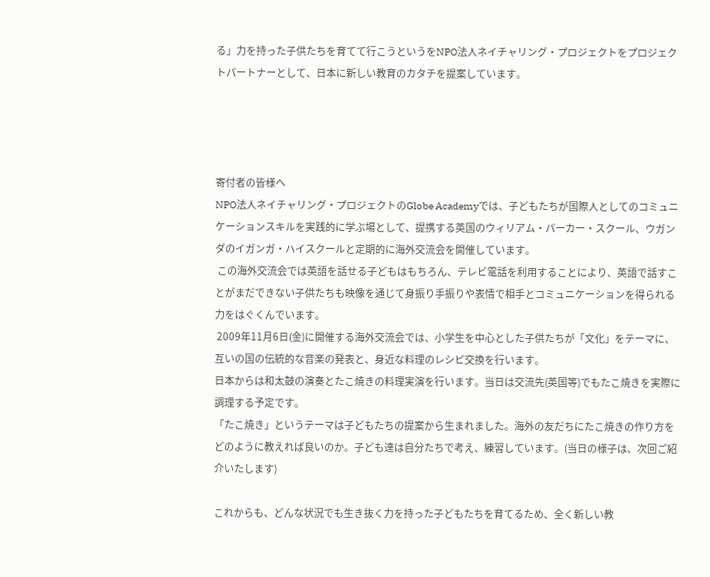る」力を持った子供たちを育てて行こうというをNPO法人ネイチャリング・プロジェクトをプロジェクトパートナーとして、日本に新しい教育のカタチを提案しています。




寄付者の皆様へ
NPO法人ネイチャリング・プロジェクトのGlobe Academyでは、子どもたちが国際人としてのコミュニケーションスキルを実践的に学ぶ場として、提携する英国のウィリアム・パーカー・スクール、ウガンダのイガンガ・ハイスクールと定期的に海外交流会を開催しています。
 この海外交流会では英語を話せる子どもはもちろん、テレビ電話を利用することにより、英語で話すことがまだできない子供たちも映像を通じて身振り手振りや表情で相手とコミュニケーションを得られる力をはぐくんでいます。
 2009年11月6日(金)に開催する海外交流会では、小学生を中心とした子供たちが「文化」をテーマに、互いの国の伝統的な音楽の発表と、身近な料理のレシピ交換を行います。
日本からは和太鼓の演奏とたこ焼きの料理実演を行います。当日は交流先(英国等)でもたこ焼きを実際に調理する予定です。
「たこ焼き」というテーマは子どもたちの提案から生まれました。海外の友だちにたこ焼きの作り方をどのように教えれば良いのか。子ども達は自分たちで考え、練習しています。(当日の様子は、次回ご紹介いたします)

これからも、どんな状況でも生き抜く力を持った子どもたちを育てるため、全く新しい教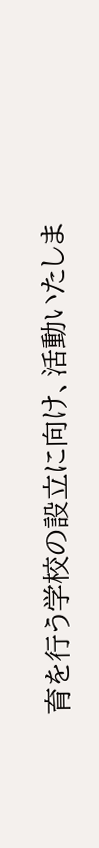育を行う学校の設立に向け、活動いたしま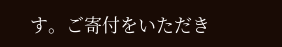す。ご寄付をいただき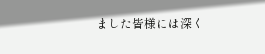ました皆様には深く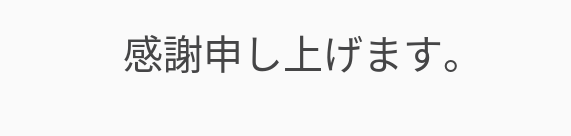感謝申し上げます。